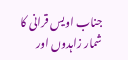جناب اویس قرانی کا شمار زاہدوں اور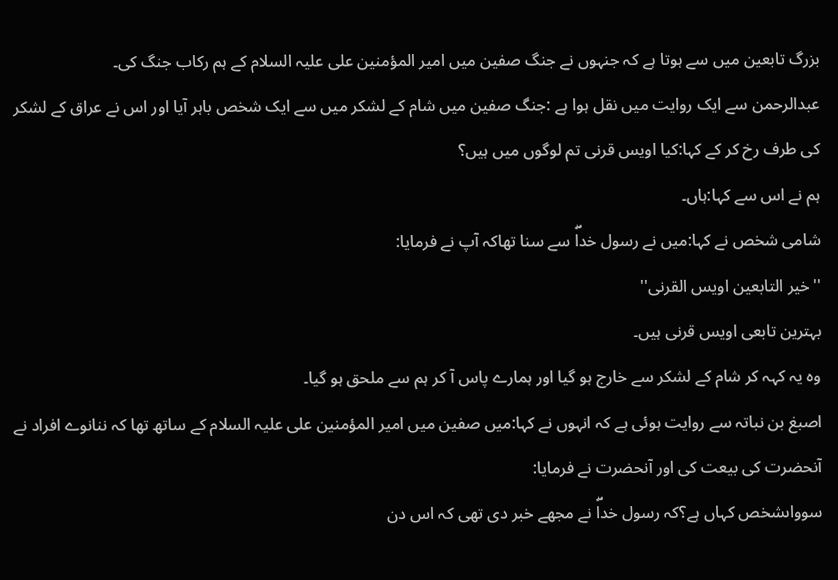بزرگ تابعین میں سے ہوتا ہے کہ جنہوں نے جنگ صفین میں امیر المؤمنین علی علیہ السلام کے ہم رکاب جنگ کی۔
عبدالرحمن سے ایک روایت میں نقل ہوا ہے :جنگ صفین میں شام کے لشکر میں سے ایک شخص باہر آیا اور اس نے عراق کے لشکر کی طرف رخ کر کے کہا:کیا اویس قرنی تم لوگوں میں ہیں؟
ہم نے اس سے کہا:ہاں۔
شامی شخص نے کہا:میں نے رسول خداۖ سے سنا تھاکہ آپ نے فرمایا:
''خیر التابعین اویس القرنی''
بہترین تابعی اویس قرنی ہیں۔
وہ یہ کہہ کر شام کے لشکر سے خارج ہو گیا اور ہمارے پاس آ کر ہم سے ملحق ہو گیا۔
اصبغ بن نباتہ سے روایت ہوئی ہے کہ انہوں نے کہا:میں صفین میں امیر المؤمنین علی علیہ السلام کے ساتھ تھا کہ ننانوے افراد نے آنحضرت کی بیعت کی اور آنحضرت نے فرمایا:
سوواںشخص کہاں ہے؟کہ رسول خداۖ نے مجھے خبر دی تھی کہ اس دن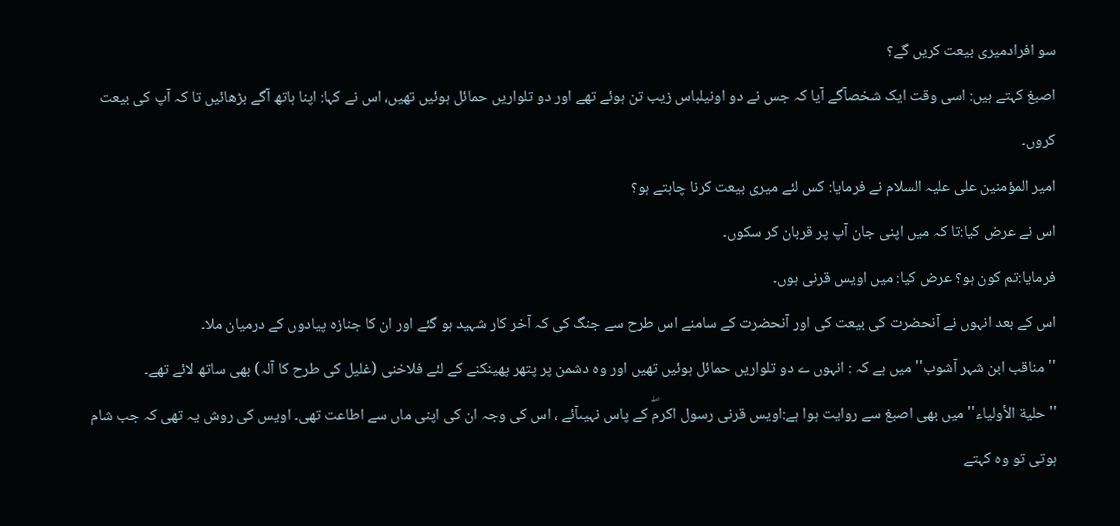سو افرادمیری بیعت کریں گے؟
اصبغ کہتے ہیں: اسی وقت ایک شخصآگے آیا کہ جس نے دو اونیلباس زیب تن ہوئے تھے اور دو تلواریں حمائل ہوئیں تھیں، اس نے کہا: اپنا ہاتھ آگے بڑھائیں تا کہ آپ کی بیعت کروں۔
امیر المؤمنین علی علیہ السلام نے فرمایا: کس لئے میری بیعت کرنا چاہتے ہو؟
اس نے عرض کیا:تا کہ میں اپنی جان آپ پر قربان کر سکوں۔
فرمایا:تم کون ہو؟ عرض کیا: میں اویس قرنی ہوں۔
اس کے بعد انہوں نے آنحضرت کی بیعت کی اور آنحضرت کے سامنے اس طرح سے جنگ کی کہ آخر کار شہید ہو گئے اور ان کا جنازہ پیادوں کے درمیان ملا۔
''مناقب ابن شہر آشوب''میں ہے کہ : انہوں ے دو تلواریں حمائل ہوئیں تھیں اور وہ دشمن پر پتھر پھینکنے کے لئے فلاخنی (غلیل کی طرح کا آلہ) بھی ساتھ لائے تھے۔
''حلیة الأولیاء'' میں بھی اصبغ سے روایت ہوا ہے:اویس قرنی رسول اکرمۖ کے پاس نہیںآئے ، اس کی وجہ ان کی اپنی ماں سے اطاعت تھی۔ اویس کی روش یہ تھی کہ جب شام ہوتی تو وہ کہتے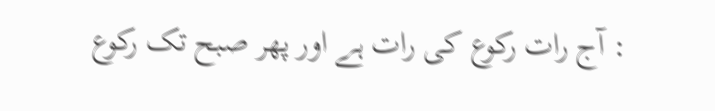: آج رات رکوع کی رات ہے اور پھر صبح تک رکوع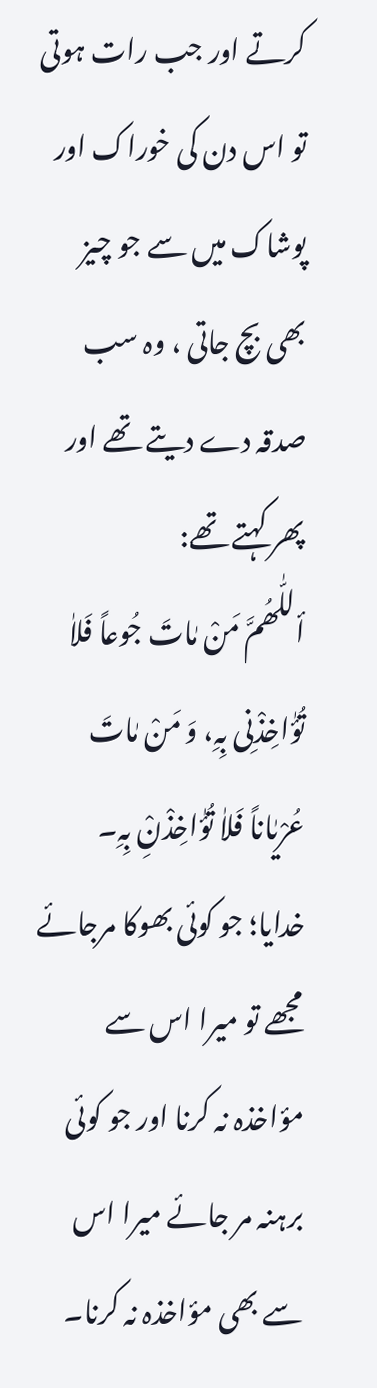کرتے اور جب رات ہوتی تو اس دن کی خوراک اور پوشاک میں سے جو چیز بھی بچ جاتی ، وہ سب صدقہ دے دیتے تھے اور پھر کہتے تھے:
أللّٰھُمَّ مَنْ مٰاتَ جُوعاً فَلاٰ تُؤٰاخِذْنِی بِہِ، وَ مَنْ مٰاتَ عُرْیٰاناً فَلاٰ تُؤٰاخِذْنِْ بِہِ۔
خدایا؛ جو کوئی بھوکا مرجائے مجھے تو میرا اس سے مؤاخذہ نہ کرنا اور جو کوئی برہنہ مر جائے میرا اس سے بھی مؤاخذہ نہ کرنا۔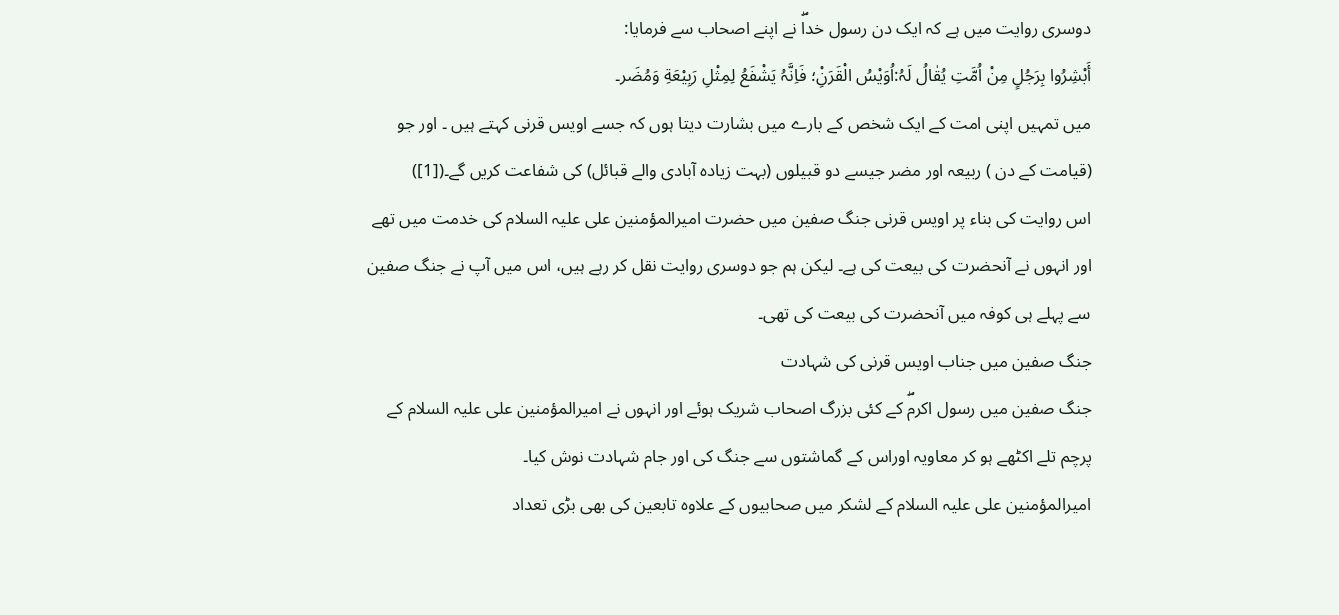دوسری روایت میں ہے کہ ایک دن رسول خداۖ نے اپنے اصحاب سے فرمایا:
أَبْشِرُوا بِرَجُلٍ مِنْ اُمَّتِ یُقٰالُ لَہُ:اُوَیْسُ الْقَرَنِْ؛ فَاِنَّہُ یَشْفَعُ لِمِثْلِ رَبِیْعَةِ وَمُضَر۔
میں تمہیں اپنی امت کے ایک شخص کے بارے میں بشارت دیتا ہوں کہ جسے اویس قرنی کہتے ہیں ۔ اور جو (قیامت کے دن ) ربیعہ اور مضر جیسے دو قبیلوں (بہت زیادہ آبادی والے قبائل) کی شفاعت کریں گے۔([1])
اس روایت کی بناء پر اویس قرنی جنگ صفین میں حضرت امیرالمؤمنین علی علیہ السلام کی خدمت میں تھے اور انہوں نے آنحضرت کی بیعت کی ہے۔ لیکن ہم جو دوسری روایت نقل کر رہے ہیں، اس میں آپ نے جنگ صفین سے پہلے ہی کوفہ میں آنحضرت کی بیعت کی تھی۔
جنگ صفین میں جناب اویس قرنی کی شہادت
جنگ صفین میں رسول اکرمۖ کے کئی بزرگ اصحاب شریک ہوئے اور انہوں نے امیرالمؤمنین علی علیہ السلام کے پرچم تلے اکٹھے ہو کر معاویہ اوراس کے گماشتوں سے جنگ کی اور جام شہادت نوش کیا۔
امیرالمؤمنین علی علیہ السلام کے لشکر میں صحابیوں کے علاوہ تابعین کی بھی بڑی تعداد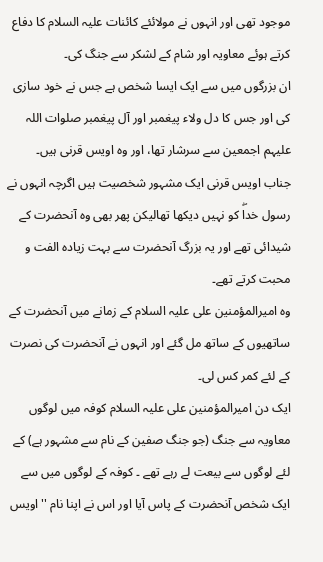موجود تھی اور انہوں نے مولائئے کائنات علیہ السلام کا دفاع کرتے ہوئے معاویہ اور شام کے لشکر سے جنگ کی۔
ان بزرگوں میں سے ایک ایسا شخص ہے جس نے خود سازی کی اور جس کا دل ولاء پیغمبر اور آل پیغمبر صلوات اللہ علیہم اجمعین سے سرشار تھا، اور وہ اویس قرنی ہیں۔
جناب اویس قرنی ایک مشہور شخصیت ہیں اگرچہ انہوں نے رسول خداۖ کو نہیں دیکھا تھالیکن پھر بھی وہ آنحضرت کے شیدائی تھے اور یہ بزرگ آنحضرت سے بہت زیادہ الفت و محبت کرتے تھے۔
وہ امیرالمؤمنین علی علیہ السلام کے زمانے میں آنحضرت کے ساتھیوں کے ساتھ مل گئے اور انہوں نے آنحضرت کی نصرت کے لئے کمر کس لی۔
ایک دن امیرالمؤمنین علی علیہ السلام کوفہ میں لوگوں معاویہ سے جنگ (جو جنگ صفین کے نام سے مشہور ہے) کے لئے لوگوں سے بیعت لے رہے تھے ۔ کوفہ کے لوگوں میں سے ایک شخص آنحضرت کے پاس آیا اور اس نے اپنا نام ''اویس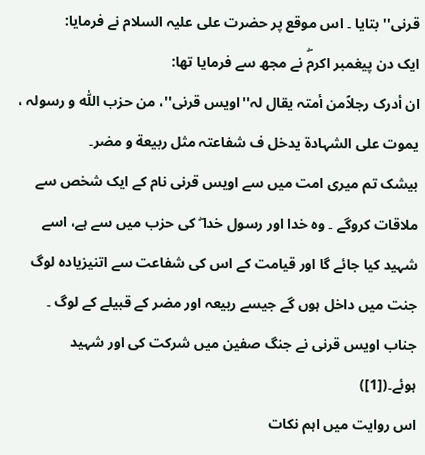قرنی'' بتایا ۔ اس موقع پر حضرت علی علیہ السلام نے فرمایا:
ایک دن پیغمبر اکرمۖ نے مجھ سے فرمایا تھا:
ان أدرک رجلاًمن أمتہ یقال لہ''اویس قرنی''، من حزب اللّٰہ و رسولہ ، یموت علی الشہادة یدخل ف شفاعتہ مثل ربیعة و مضر۔
بیشک تم میری امت میں سے اویس قرنی نام کے ایک شخص سے ملاقات کروگے ۔ وہ خدا اور رسول خدا ۖ کی حزب میں سے ہے، اسے شہید کیا جائے گا اور قیامت کے اس کی شفاعت سے اتنیزیادہ لوگ جنت میں داخل ہوں گے جیسے ربیعہ اور مضر کے قبیلے کے لوگ ۔ جناب اویس قرنی نے جنگ صفین میں شرکت کی اور شہید ہوئے۔([1])
اس روایت میں اہم نکات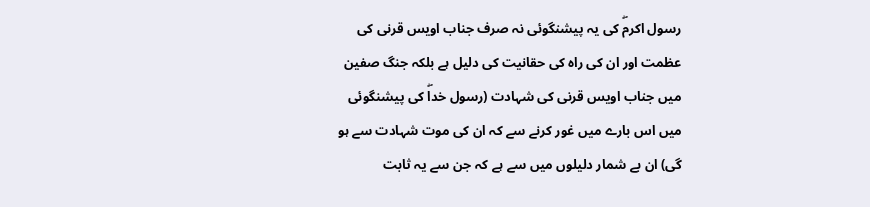رسول اکرمۖ کی یہ پیشنگوئی نہ صرف جناب اویس قرنی کی عظمت اور ان کی راہ کی حقانیت کی دلیل ہے بلکہ جنگ صفین میں جناب اویس قرنی کی شہادت (رسول خداۖ کی پیشنگوئی میں اس بارے میں غور کرنے سے کہ ان کی موت شہادت سے ہو گی) ان بے شمار دلیلوں میں سے ہے کہ جن سے یہ ثابت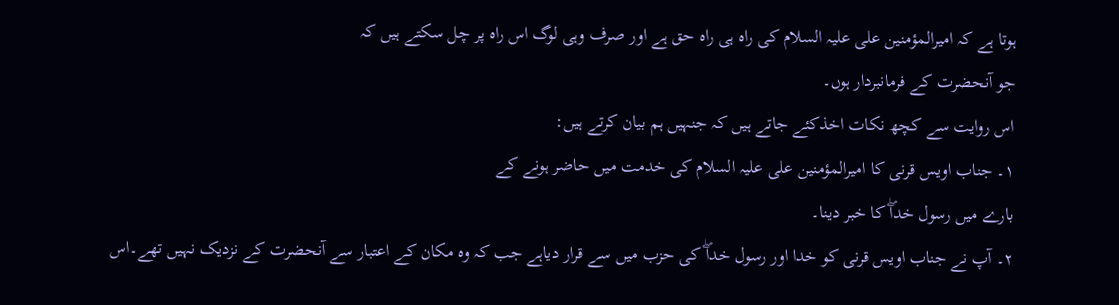ہوتا ہے کہ امیرالمؤمنین علی علیہ السلام کی راہ ہی راہ حق ہے اور صرف وہی لوگ اس راہ پر چل سکتے ہیں کہ
جو آنحضرت کے فرمانبردار ہوں۔
اس روایت سے کچھ نکات اخذکئے جاتے ہیں کہ جنہیں ہم بیان کرتے ہیں:
١۔ جناب اویس قرنی کا امیرالمؤمنین علی علیہ السلام کی خدمت میں حاضر ہونے کے
بارے میں رسول خداۖ کا خبر دینا۔
٢۔ آپ نے جناب اویس قرنی کو خدا اور رسول خداۖ کی حزب میں سے قرار دیاہے جب کہ وہ مکان کے اعتبار سے آنحضرت کے نزدیک نہیں تھے۔اس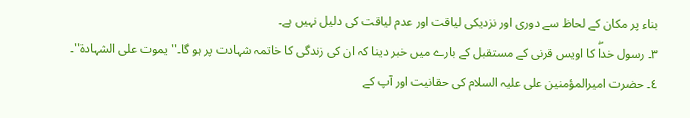بناء پر مکان کے لحاظ سے دوری اور نزدیکی لیاقت اور عدم لیاقت کی دلیل نہیں ہے۔
٣۔ رسول خداۖ کا اویس قرنی کے مستقبل کے بارے میں خبر دینا کہ ان کی زندگی کا خاتمہ شہادت پر ہو گا۔''یموت علی الشہادة''۔
٤۔ حضرت امیرالمؤمنین علی علیہ السلام کی حقانیت اور آپ کے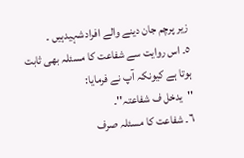زیر پرچم جان دینے والے افرادشہیدہیں ۔
٥۔ اس روایت سے شفاعت کا مسئلہ بھی ثابت ہوتا ہے کیونکہ آپ نے فرمایا:
''یدخل ف شفاعتہ''۔
٦۔ شفاعت کا مسئلہ صرف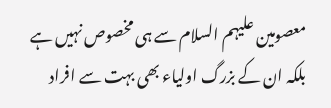معصومین علیہم السلام سے ہی مخصوص نہیں ہے بلکہ ان کے بزرگ اولیاء بھی بہت سے افراد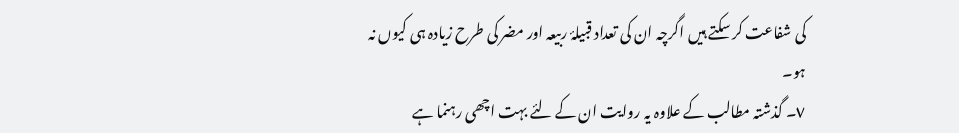کی شفاعت کر سکتے ہیں اگرچہ ان کی تعداد قبیلۂ ربیعہ اور مضر کی طرح زیادہ ہی کیوں نہ ہو۔
٧۔ گذشتہ مطالب کے علاوہ یہ روایت ان کے لئے بہت اچھی رہنما ہے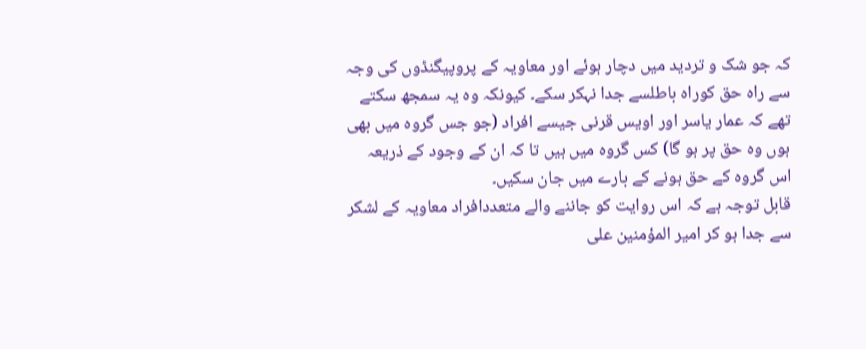کہ جو شک و تردید میں دچار ہوئے اور معاویہ کے پروپیگنڈوں کی وجہ سے راہ حق کوراہ باطلسے جدا نہکر سکے۔ کیونکہ وہ یہ سمجھ سکتے تھے کہ عمار یاسر اور اویس قرنی جیسے افراد (جو جس گروہ میں بھی ہوں وہ حق پر ہو گا) کس گروہ میں ہیں تا کہ ان کے وجود کے ذریعہ اس گروہ کے حق ہونے کے بارے میں جان سکیں۔
قابل توجہ ہے کہ اس روایت کو جاننے والے متعددافراد معاویہ کے لشکر سے جدا ہو کر امیر المؤمنین علی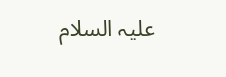علیہ السلام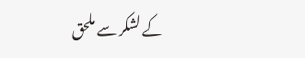کے لشکر سے ملحق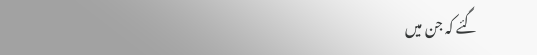گئے کہ جن میں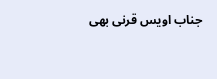جناب اویس قرنی بھی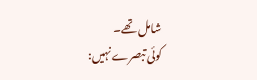شامل تھے۔
کوئی تبصرے نہیں: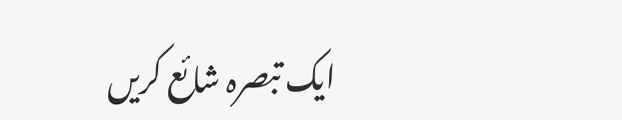ایک تبصرہ شائع کریں